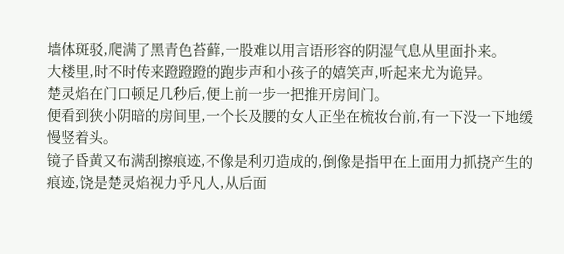墙体斑驳,爬满了黑青色苔藓,一股难以用言语形容的阴湿气息从里面扑来。
大楼里,时不时传来蹬蹬蹬的跑步声和小孩子的嬉笑声,听起来尤为诡异。
楚灵焰在门口顿足几秒后,便上前一步一把推开房间门。
便看到狭小阴暗的房间里,一个长及腰的女人正坐在梳妆台前,有一下没一下地缓慢竖着头。
镜子昏黄又布满刮擦痕迹,不像是利刃造成的,倒像是指甲在上面用力抓挠产生的痕迹,饶是楚灵焰视力乎凡人,从后面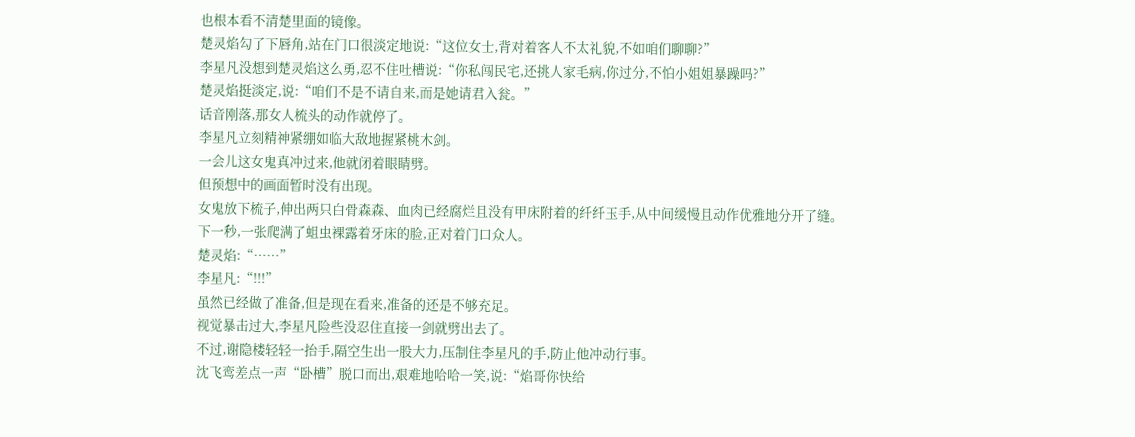也根本看不清楚里面的镜像。
楚灵焰勾了下唇角,站在门口很淡定地说:“这位女士,背对着客人不太礼貌,不如咱们聊聊?”
李星凡没想到楚灵焰这么勇,忍不住吐槽说:“你私闯民宅,还挑人家毛病,你过分,不怕小姐姐暴躁吗?”
楚灵焰挺淡定,说:“咱们不是不请自来,而是她请君入瓮。”
话音刚落,那女人梳头的动作就停了。
李星凡立刻精神紧绷如临大敌地握紧桃木剑。
一会儿这女鬼真冲过来,他就闭着眼睛劈。
但预想中的画面暂时没有出现。
女鬼放下梳子,伸出两只白骨森森、血肉已经腐烂且没有甲床附着的纤纤玉手,从中间缓慢且动作优雅地分开了缝。
下一秒,一张爬满了蛆虫裸露着牙床的脸,正对着门口众人。
楚灵焰:“……”
李星凡:“!!!”
虽然已经做了准备,但是现在看来,准备的还是不够充足。
视觉暴击过大,李星凡险些没忍住直接一剑就劈出去了。
不过,谢隐楼轻轻一抬手,隔空生出一股大力,压制住李星凡的手,防止他冲动行事。
沈飞鸾差点一声“卧槽”脱口而出,艰难地哈哈一笑,说:“焰哥你快给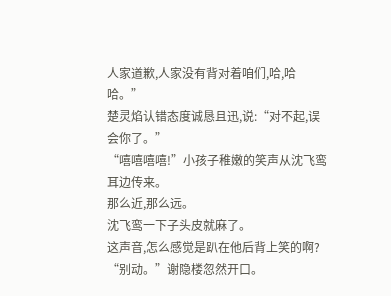人家道歉,人家没有背对着咱们,哈,哈哈。”
楚灵焰认错态度诚恳且迅,说:“对不起,误会你了。”
“嘻嘻嘻嘻!”小孩子稚嫩的笑声从沈飞鸾耳边传来。
那么近,那么远。
沈飞鸾一下子头皮就麻了。
这声音,怎么感觉是趴在他后背上笑的啊?
“别动。”谢隐楼忽然开口。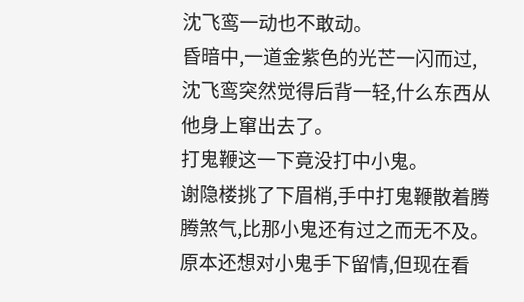沈飞鸾一动也不敢动。
昏暗中,一道金紫色的光芒一闪而过,沈飞鸾突然觉得后背一轻,什么东西从他身上窜出去了。
打鬼鞭这一下竟没打中小鬼。
谢隐楼挑了下眉梢,手中打鬼鞭散着腾腾煞气,比那小鬼还有过之而无不及。
原本还想对小鬼手下留情,但现在看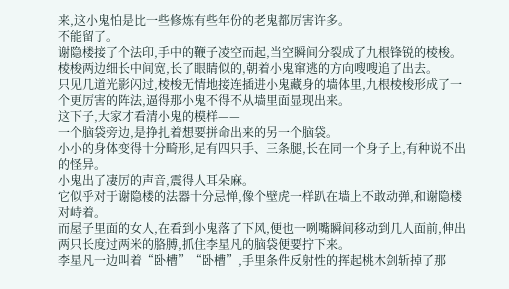来,这小鬼怕是比一些修炼有些年份的老鬼都厉害许多。
不能留了。
谢隐楼接了个法印,手中的鞭子凌空而起,当空瞬间分裂成了九根锋锐的棱梭。
棱梭两边细长中间宽,长了眼睛似的,朝着小鬼窜逃的方向嗖嗖追了出去。
只见几道光影闪过,棱梭无情地接连插进小鬼藏身的墙体里,九根棱梭形成了一个更厉害的阵法,逼得那小鬼不得不从墙里面显现出来。
这下子,大家才看清小鬼的模样——
一个脑袋旁边,是挣扎着想要拼命出来的另一个脑袋。
小小的身体变得十分畸形,足有四只手、三条腿,长在同一个身子上,有种说不出的怪异。
小鬼出了凄厉的声音,震得人耳朵麻。
它似乎对于谢隐楼的法器十分忌惮,像个壁虎一样趴在墙上不敢动弹,和谢隐楼对峙着。
而屋子里面的女人,在看到小鬼落了下风,便也一咧嘴瞬间移动到几人面前,伸出两只长度过两米的胳膊,抓住李星凡的脑袋便要拧下来。
李星凡一边叫着“卧槽”“卧槽”,手里条件反射性的挥起桃木剑斩掉了那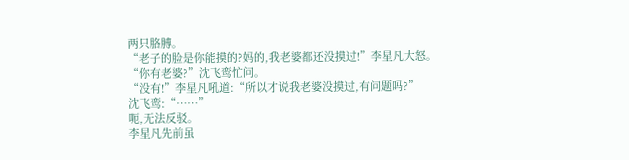两只胳膊。
“老子的脸是你能摸的?妈的,我老婆都还没摸过!”李星凡大怒。
“你有老婆?”沈飞鸾忙问。
“没有!”李星凡吼道:“所以才说我老婆没摸过,有问题吗?”
沈飞鸾:“……”
呃,无法反驳。
李星凡先前虽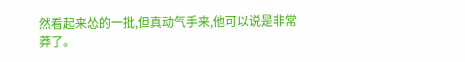然看起来怂的一批,但真动气手来,他可以说是非常莽了。